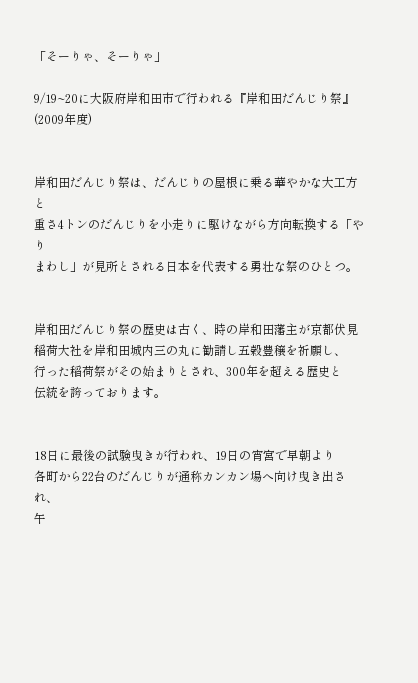「そーりゃ、そーりゃ」

9/19~20に大阪府岸和田市で行われる『岸和田だんじり祭』
(2009年度)


岸和田だんじり祭は、だんじりの屋根に乗る華やかな大工方と
重さ4トンのだんじりを小走りに駆けながら方向転換する「やり
まわし」が見所とされる日本を代表する勇壮な祭のひとつ。


岸和田だんじり祭の歴史は古く、時の岸和田藩主が京都伏見
稲荷大社を岸和田城内三の丸に勧請し五穀豊穣を祈願し、
行った稲荷祭がその始まりとされ、300年を超える歴史と
伝統を誇っております。


18日に最後の試験曳きが行われ、19日の宵宮で早朝より
各町から22台のだんじりが通称カンカン場へ向け曳き出され、
午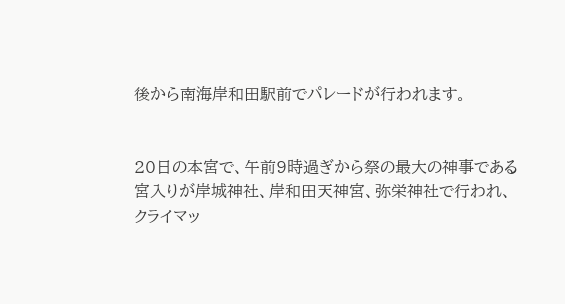後から南海岸和田駅前でパレードが行われます。


20日の本宮で、午前9時過ぎから祭の最大の神事である
宮入りが岸城神社、岸和田天神宮、弥栄神社で行われ、
クライマッ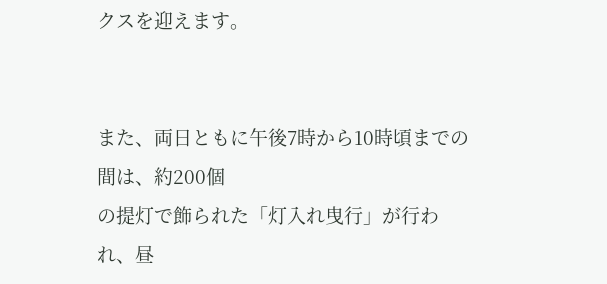クスを迎えます。


また、両日ともに午後7時から10時頃までの間は、約200個
の提灯で飾られた「灯入れ曳行」が行われ、昼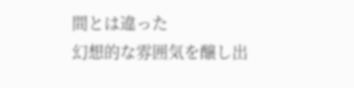間とは違った
幻想的な雰囲気を醸し出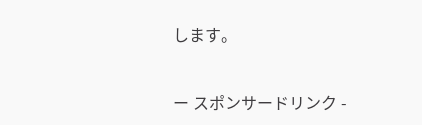します。


ー スポンサードリンク -